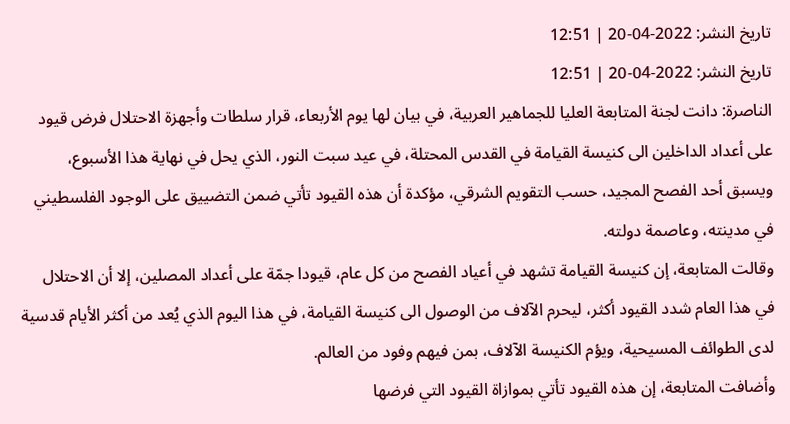تاريخ النشر: 2022-04-20 | 12:51
تاريخ النشر: 2022-04-20 | 12:51
الناصرة: دانت لجنة المتابعة العليا للجماهير العربية، في بيان لها يوم الأربعاء، قرار سلطات وأجهزة الاحتلال فرض قيود على أعداد الداخلين الى كنيسة القيامة في القدس المحتلة، في عيد سبت النور، الذي يحل في نهاية هذا الأسبوع، ويسبق أحد الفصح المجيد، حسب التقويم الشرقي، مؤكدة أن هذه القيود تأتي ضمن التضييق على الوجود الفلسطيني في مدينته، وعاصمة دولته.
وقالت المتابعة، إن كنيسة القيامة تشهد في أعياد الفصح من كل عام، قيودا جمّة على أعداد المصلين، إلا أن الاحتلال في هذا العام شدد القيود أكثر، ليحرم الآلاف من الوصول الى كنيسة القيامة، في هذا اليوم الذي يُعد من أكثر الأيام قدسية لدى الطوائف المسيحية، ويؤم الكنيسة الآلاف، بمن فيهم وفود من العالم.
وأضافت المتابعة، إن هذه القيود تأتي بموازاة القيود التي فرضها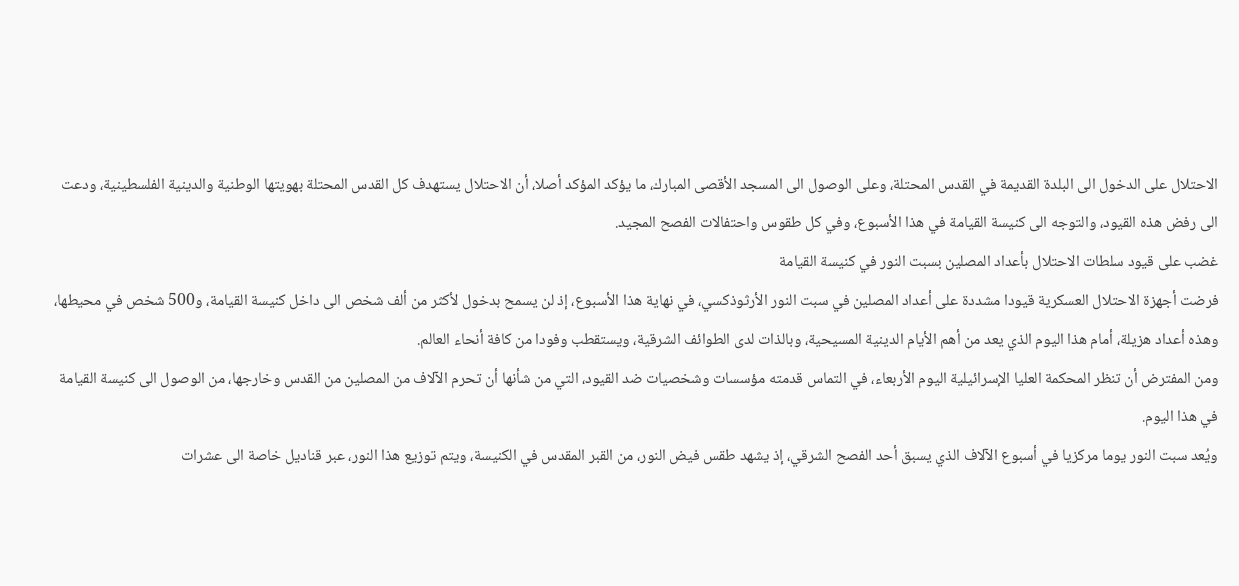الاحتلال على الدخول الى البلدة القديمة في القدس المحتلة، وعلى الوصول الى المسجد الأقصى المبارك، ما يؤكد المؤكد أصلا، أن الاحتلال يستهدف كل القدس المحتلة بهويتها الوطنية والدينية الفلسطينية، ودعت الى رفض هذه القيود، والتوجه الى كنيسة القيامة في هذا الأسبوع، وفي كل طقوس واحتفالات الفصح المجيد.
غضب على قيود سلطات الاحتلال بأعداد المصلين بسبت النور في كنيسة القيامة
فرضت أجهزة الاحتلال العسكرية قيودا مشددة على أعداد المصلين في سبت النور الأرثوذكسي، في نهاية هذا الأسبوع، إذ لن يسمح بدخول لأكثر من ألف شخص الى داخل كنيسة القيامة، و500 شخص في محيطها، وهذه أعداد هزيلة، أمام هذا اليوم الذي يعد من أهم الأيام الدينية المسيحية، وبالذات لدى الطوائف الشرقية، ويستقطب وفودا من كافة أنحاء العالم.
ومن المفترض أن تنظر المحكمة العليا الإسرائيلية اليوم الأربعاء، في التماس قدمته مؤسسات وشخصيات ضد القيود، التي من شأنها أن تحرم الآلاف من المصلين من القدس وخارجها، من الوصول الى كنيسة القيامة في هذا اليوم.
ويُعد سبت النور يوما مركزيا في أسبوع الآلاف الذي يسبق أحد الفصح الشرقي، إذ يشهد طقس فيض النور، من القبر المقدس في الكنيسة، ويتم توزيع هذا النور، عبر قناديل خاصة الى عشرات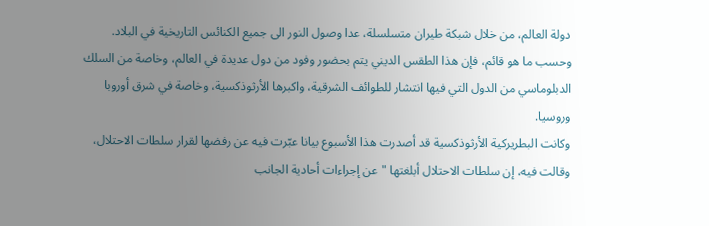دولة العالم، من خلال شبكة طيران متسلسلة، عدا وصول النور الى جميع الكنائس التاريخية في البلاد.
وحسب ما هو قائم، فإن هذا الطقس الديني يتم بحضور وفود من دول عديدة في العالم، وخاصة من السلك الدبلوماسي من الدول التي فيها انتشار للطوائف الشرقية، واكبرها الأرثوذكسية، وخاصة في شرق أوروبا وروسيا.
وكانت البطريركية الأرثوذكسية قد أصدرت هذا الأسبوع بيانا عبّرت فيه عن رفضها لقرار سلطات الاحتلال، وقالت فيه، إن سلطات الاحتلال أبلغتها "عن إجراءات أحادية الجانب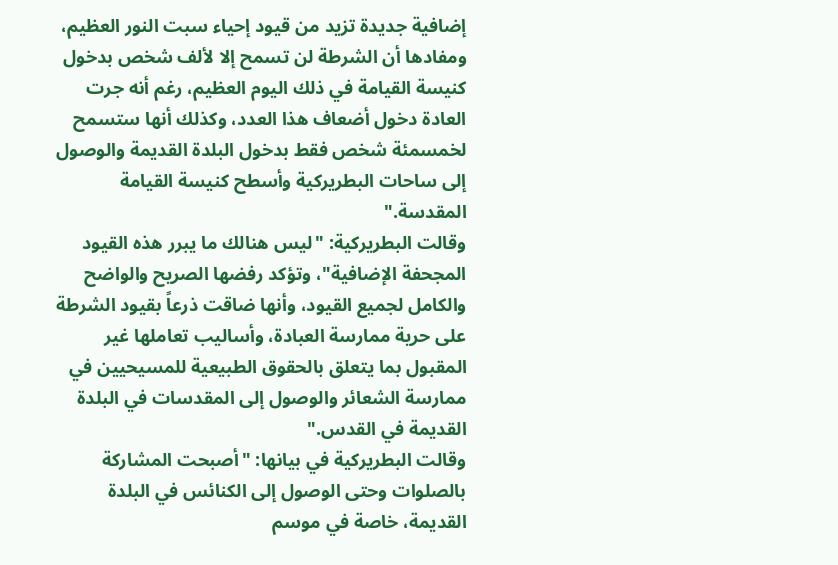إضافية جديدة تزيد من قيود إحياء سبت النور العظيم، ومفادها أن الشرطة لن تسمح إلا لألف شخص بدخول كنيسة القيامة في ذلك اليوم العظيم، رغم أنه جرت العادة دخول أضعاف هذا العدد، وكذلك أنها ستسمح لخمسمئة شخص فقط بدخول البلدة القديمة والوصول إلى ساحات البطريركية وأسطح كنيسة القيامة المقدسة."
وقالت البطريركية: "ليس هنالك ما يبرر هذه القيود المجحفة الإضافية"، وتؤكد رفضها الصريح والواضح والكامل لجميع القيود، وأنها ضاقت ذرعاً بقيود الشرطة على حرية ممارسة العبادة، وأساليب تعاملها غير المقبول بما يتعلق بالحقوق الطبيعية للمسيحيين في ممارسة الشعائر والوصول إلى المقدسات في البلدة القديمة في القدس."
وقالت البطريركية في بيانها: "أصبحت المشاركة بالصلوات وحتى الوصول إلى الكنائس في البلدة القديمة، خاصة في موسم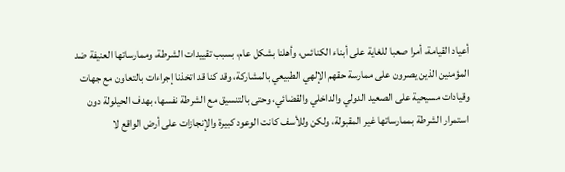أعياد القيامة، أمرا صعبا للغاية على أبناء الكنائس، وأهلنا بشكل عام، بسبب تقييدات الشرطة، وممارساتها العنيفة ضد المؤمنين الذين يصرون على ممارسة حقهم الإلهي الطبيعي بالمشاركة، وقد كنا قد اتخذنا إجراءات بالتعاون مع جهات وقيادات مسيحية على الصعيد الدولي والداخلي والقضائي، وحتى بالتنسيق مع الشرطة نفسها، بهدف الحيلولة دون استمرار الشرطة بممارساتها غير المقبولة، ولكن وللأسف كانت الوعود كبيرة والإنجازات على أرض الواقع لا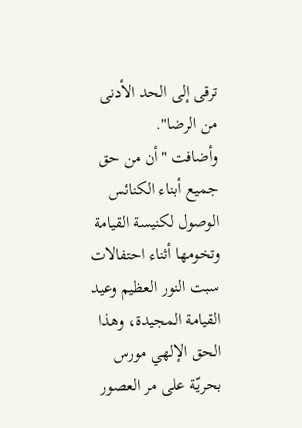ترقى إلى الحد الأدنى من الرضا".
وأضافت "أن من حق جميع أبناء الكنائس الوصول لكنيسة القيامة وتخومها أثناء احتفالات سبت النور العظيم وعيد القيامة المجيدة، وهذا الحق الإلهي مورس بحريّة على مر العصور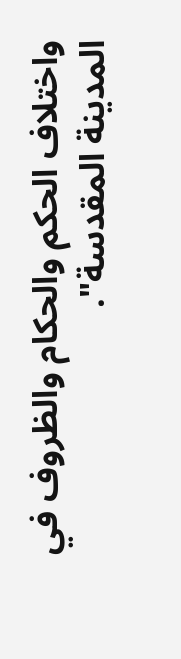واختلاف الحكم والحكام والظروف في المدينة المقدسة".